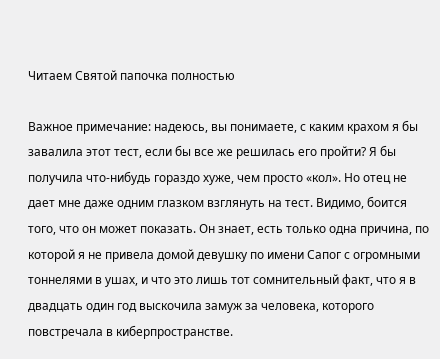Читаем Святой папочка полностью

Важное примечание: надеюсь, вы понимаете, с каким крахом я бы завалила этот тест, если бы все же решилась его пройти? Я бы получила что-нибудь гораздо хуже, чем просто «кол». Но отец не дает мне даже одним глазком взглянуть на тест. Видимо, боится того, что он может показать. Он знает, есть только одна причина, по которой я не привела домой девушку по имени Сапог с огромными тоннелями в ушах, и что это лишь тот сомнительный факт, что я в двадцать один год выскочила замуж за человека, которого повстречала в киберпространстве.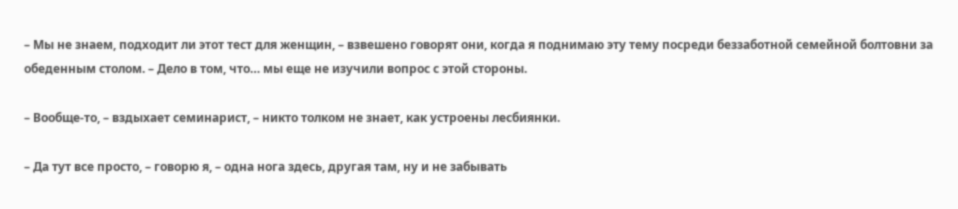– Мы не знаем, подходит ли этот тест для женщин, – взвешено говорят они, когда я поднимаю эту тему посреди беззаботной семейной болтовни за обеденным столом. – Дело в том, что… мы еще не изучили вопрос с этой стороны.

– Вообще-то, – вздыхает семинарист, – никто толком не знает, как устроены лесбиянки.

– Да тут все просто, – говорю я, – одна нога здесь, другая там, ну и не забывать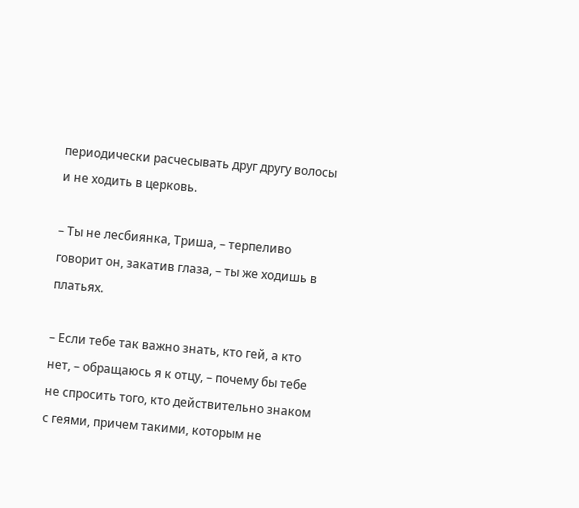периодически расчесывать друг другу волосы и не ходить в церковь.

– Ты не лесбиянка, Триша, – терпеливо говорит он, закатив глаза, – ты же ходишь в платьях.

– Если тебе так важно знать, кто гей, а кто нет, – обращаюсь я к отцу, – почему бы тебе не спросить того, кто действительно знаком с геями, причем такими, которым не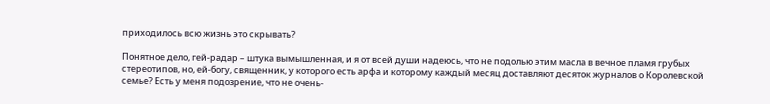приходилось всю жизнь это скрывать?

Понятное дело, гей-радар – штука вымышленная, и я от всей души надеюсь, что не подолью этим масла в вечное пламя грубых стереотипов, но, ей-богу, священник, у которого есть арфа и которому каждый месяц доставляют десяток журналов о Королевской семье? Есть у меня подозрение, что не очень-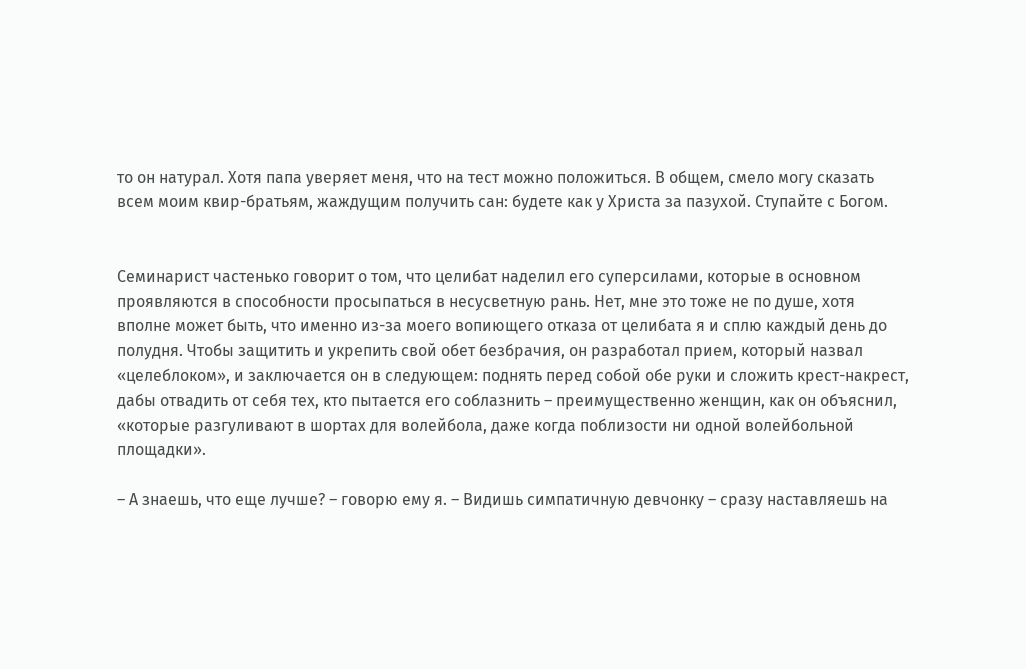то он натурал. Хотя папа уверяет меня, что на тест можно положиться. В общем, смело могу сказать всем моим квир-братьям, жаждущим получить сан: будете как у Христа за пазухой. Ступайте с Богом.


Семинарист частенько говорит о том, что целибат наделил его суперсилами, которые в основном проявляются в способности просыпаться в несусветную рань. Нет, мне это тоже не по душе, хотя вполне может быть, что именно из-за моего вопиющего отказа от целибата я и сплю каждый день до полудня. Чтобы защитить и укрепить свой обет безбрачия, он разработал прием, который назвал «целеблоком», и заключается он в следующем: поднять перед собой обе руки и сложить крест-накрест, дабы отвадить от себя тех, кто пытается его соблазнить – преимущественно женщин, как он объяснил, «которые разгуливают в шортах для волейбола, даже когда поблизости ни одной волейбольной площадки».

– А знаешь, что еще лучше? – говорю ему я. – Видишь симпатичную девчонку – сразу наставляешь на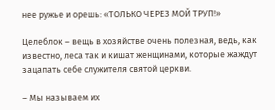нее ружье и орешь: «ТОЛЬКО ЧЕРЕЗ МОЙ ТРУП!»

Целеблок – вещь в хозяйстве очень полезная, ведь, как известно, леса так и кишат женщинами, которые жаждут зацапать себе служителя святой церкви.

– Мы называем их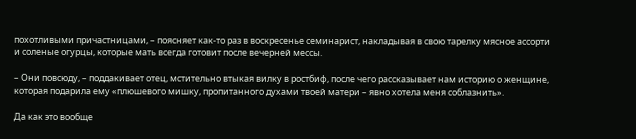похотливыми причастницами, – поясняет как-то раз в воскресенье семинарист, накладывая в свою тарелку мясное ассорти и соленые огурцы, которые мать всегда готовит после вечерней мессы.

– Они повсюду, – поддакивает отец, мстительно втыкая вилку в ростбиф, после чего рассказывает нам историю о женщине, которая подарила ему «плюшевого мишку, пропитанного духами твоей матери – явно хотела меня соблазнить».

Да как это вообще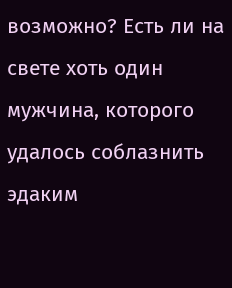возможно? Есть ли на свете хоть один мужчина, которого удалось соблазнить эдаким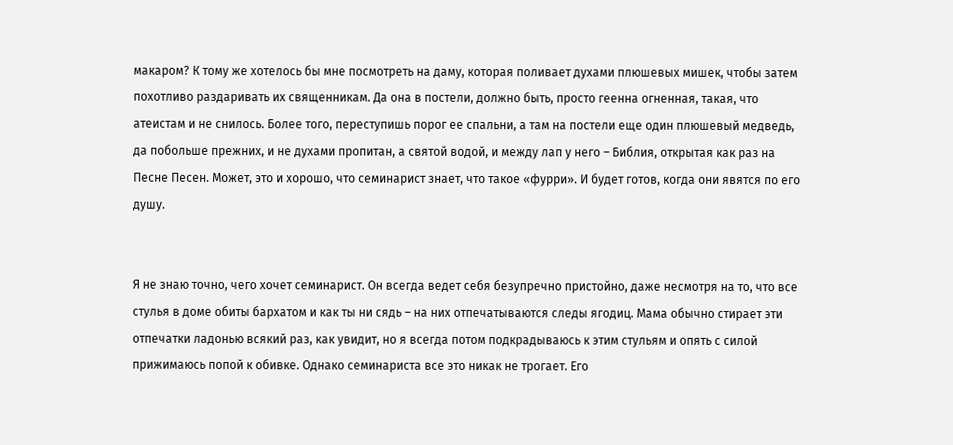макаром? К тому же хотелось бы мне посмотреть на даму, которая поливает духами плюшевых мишек, чтобы затем похотливо раздаривать их священникам. Да она в постели, должно быть, просто геенна огненная, такая, что атеистам и не снилось. Более того, переступишь порог ее спальни, а там на постели еще один плюшевый медведь, да побольше прежних, и не духами пропитан, а святой водой, и между лап у него – Библия, открытая как раз на Песне Песен. Может, это и хорошо, что семинарист знает, что такое «фурри». И будет готов, когда они явятся по его душу.


Я не знаю точно, чего хочет семинарист. Он всегда ведет себя безупречно пристойно, даже несмотря на то, что все стулья в доме обиты бархатом и как ты ни сядь – на них отпечатываются следы ягодиц. Мама обычно стирает эти отпечатки ладонью всякий раз, как увидит, но я всегда потом подкрадываюсь к этим стульям и опять с силой прижимаюсь попой к обивке. Однако семинариста все это никак не трогает. Его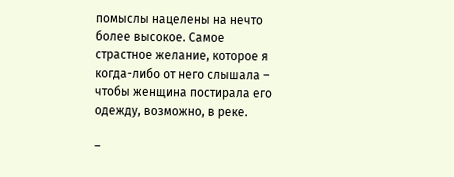помыслы нацелены на нечто более высокое. Самое страстное желание, которое я когда-либо от него слышала – чтобы женщина постирала его одежду, возможно, в реке.

–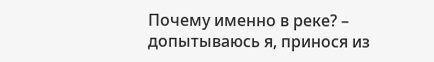Почему именно в реке? – допытываюсь я, принося из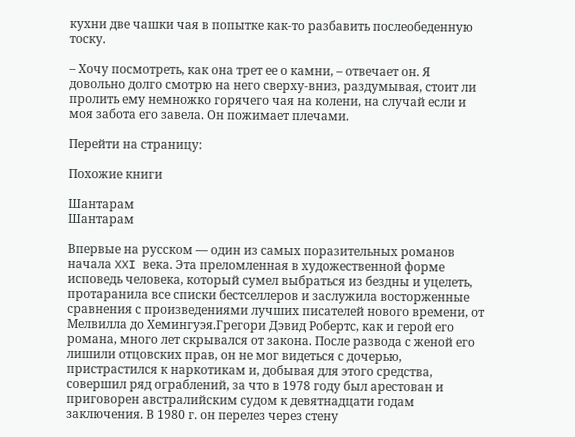кухни две чашки чая в попытке как-то разбавить послеобеденную тоску.

– Хочу посмотреть, как она трет ее о камни, – отвечает он. Я довольно долго смотрю на него сверху-вниз, раздумывая, стоит ли пролить ему немножко горячего чая на колени, на случай если и моя забота его завела. Он пожимает плечами.

Перейти на страницу:

Похожие книги

Шантарам
Шантарам

Впервые на русском — один из самых поразительных романов начала XXI века. Эта преломленная в художественной форме исповедь человека, который сумел выбраться из бездны и уцелеть, протаранила все списки бестселлеров и заслужила восторженные сравнения с произведениями лучших писателей нового времени, от Мелвилла до Хемингуэя.Грегори Дэвид Робертс, как и герой его романа, много лет скрывался от закона. После развода с женой его лишили отцовских прав, он не мог видеться с дочерью, пристрастился к наркотикам и, добывая для этого средства, совершил ряд ограблений, за что в 1978 году был арестован и приговорен австралийским судом к девятнадцати годам заключения. В 1980 г. он перелез через стену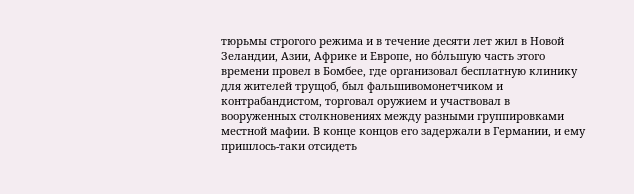тюрьмы строгого режима и в течение десяти лет жил в Новой Зеландии, Азии, Африке и Европе, но бόльшую часть этого времени провел в Бомбее, где организовал бесплатную клинику для жителей трущоб, был фальшивомонетчиком и контрабандистом, торговал оружием и участвовал в вооруженных столкновениях между разными группировками местной мафии. В конце концов его задержали в Германии, и ему пришлось-таки отсидеть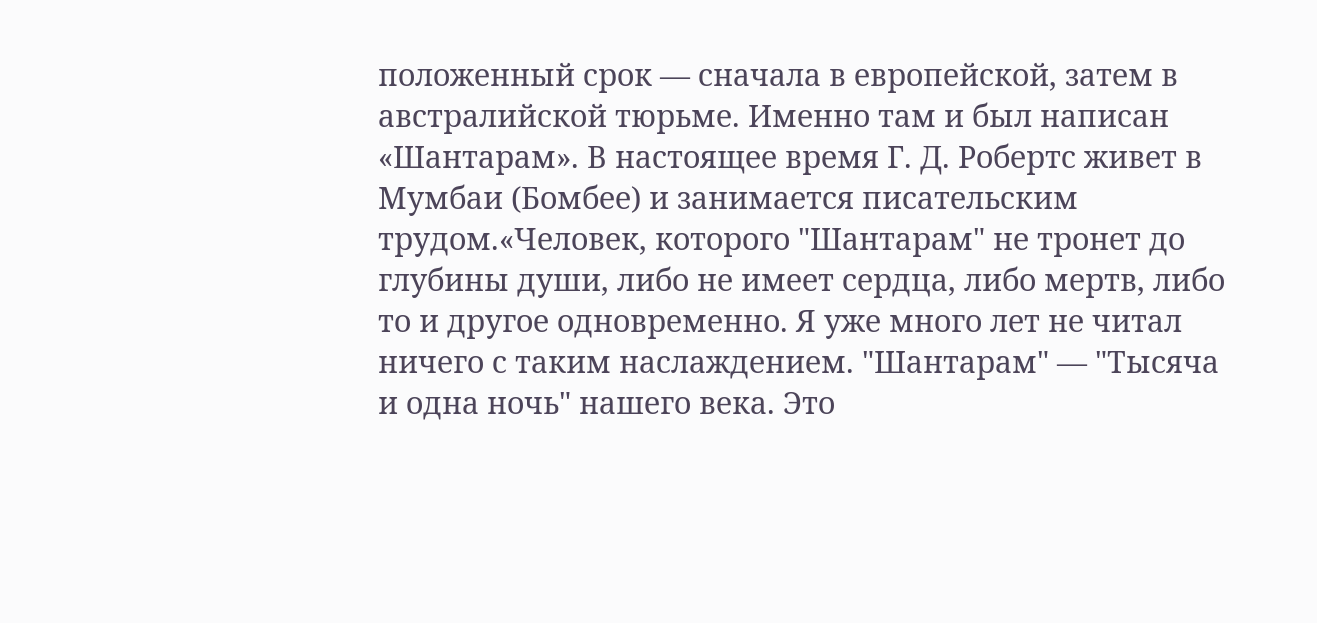положенный срок — сначала в европейской, затем в австралийской тюрьме. Именно там и был написан «Шантарам». В настоящее время Г. Д. Робертс живет в Мумбаи (Бомбее) и занимается писательским трудом.«Человек, которого "Шантарам" не тронет до глубины души, либо не имеет сердца, либо мертв, либо то и другое одновременно. Я уже много лет не читал ничего с таким наслаждением. "Шантарам" — "Тысяча и одна ночь" нашего века. Это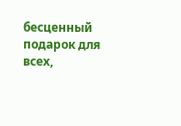бесценный подарок для всех,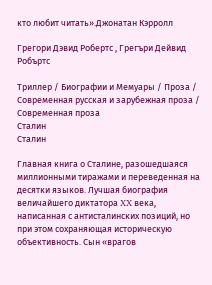кто любит читать».Джонатан Кэрролл

Грегори Дэвид Робертс , Грегъри Дейвид Робъртс

Триллер / Биографии и Мемуары / Проза / Современная русская и зарубежная проза / Современная проза
Сталин
Сталин

Главная книга о Сталине, разошедшаяся миллионными тиражами и переведенная на десятки языков. Лучшая биография величайшего диктатора XX века, написанная с антисталинских позиций, но при этом сохраняющая историческую объективность. Сын «врагов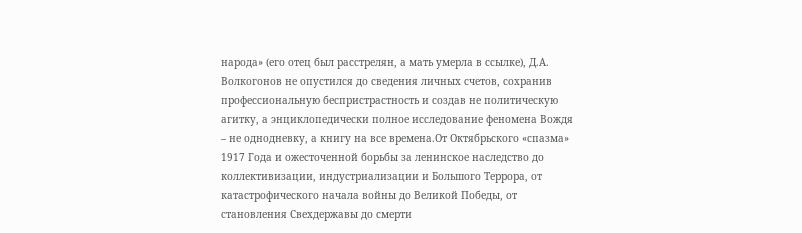народа» (его отец был расстрелян, а мать умерла в ссылке), Д.А. Волкогонов не опустился до сведения личных счетов, сохранив профессиональную беспристрастность и создав не политическую агитку, а энциклопедически полное исследование феномена Вождя – не однодневку, а книгу на все времена.От Октябрьского «спазма» 1917 Года и ожесточенной борьбы за ленинское наследство до коллективизации, индустриализации и Большого Террора, от катастрофического начала войны до Великой Победы, от становления Свехдержавы до смерти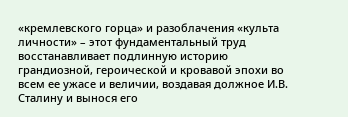«кремлевского горца» и разоблачения «культа личности» – этот фундаментальный труд восстанавливает подлинную историю грандиозной, героической и кровавой эпохи во всем ее ужасе и величии, воздавая должное И.В. Сталину и вынося его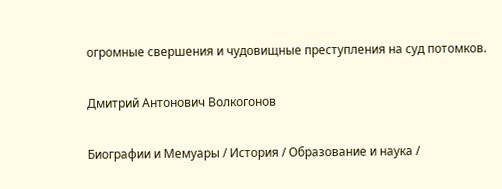огромные свершения и чудовищные преступления на суд потомков.

Дмитрий Антонович Волкогонов

Биографии и Мемуары / История / Образование и наука /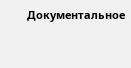Документальное